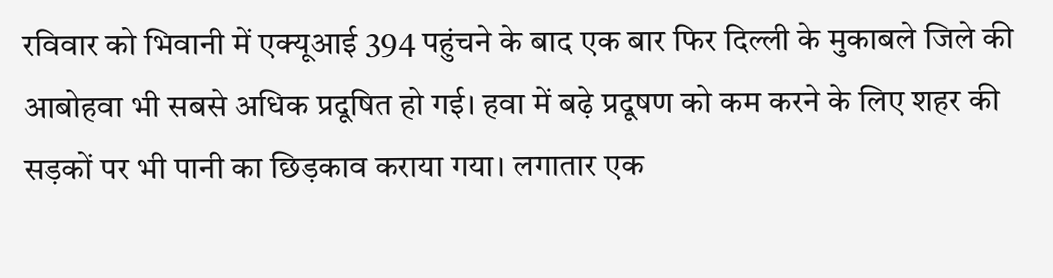रविवार को भिवानी में एक्यूआई 394 पहुंचने के बाद एक बार फिर दिल्ली के मुकाबले जिले की आबोहवा भी सबसे अधिक प्रदूषित हो गई। हवा में बढ़े प्रदूषण को कम करने के लिए शहर की सड़कों पर भी पानी का छिड़काव कराया गया। लगातार एक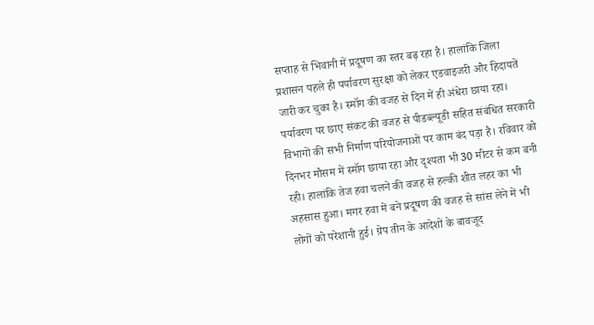सप्ताह से भिवानी में प्रदूषण का स्तर बढ़ रहा है। हालांकि जिला प्रशासन पहले ही पर्यावरण सुरक्षा को लेकर एडवाइजरी और हिदायतें जारी कर चुका है। स्मॉग की वजह से दिन में ही अंधेरा छाया रहा। पर्यावरण पर छाए संकट की वजह से पीडब्ल्यूडी सहित संबंधित सरकारी विभागों की सभी निर्माण परियोजनाओं पर काम बंद पड़ा है। रविवार को दिनभर मौसम में स्मॉग छाया रहा और दृश्यता भी 30 मीटर से कम बनी रही। हालांकि तेज हवा चलने की वजह से हल्की शीत लहर का भी अहसास हुआ। मगर हवा में बने प्रदूषण की वजह से सांस लेने में भी लोगों को परेशानी हुई। ग्रेप तीन के आदेशों के बावजूद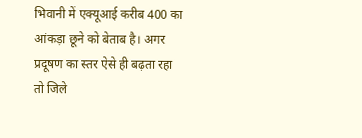भिवानी में एक्यूआई करीब 400 का आंकड़ा छूने को बेताब है। अगर प्रदूषण का स्तर ऐसे ही बढ़ता रहा तो जिले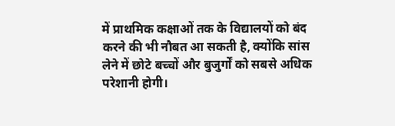में प्राथमिक कक्षाओं तक के विद्यालयों को बंद करने की भी नौबत आ सकती है, क्योंकि सांस लेने में छोटे बच्चों और बुजुर्गों को सबसे अधिक परेशानी होगी।